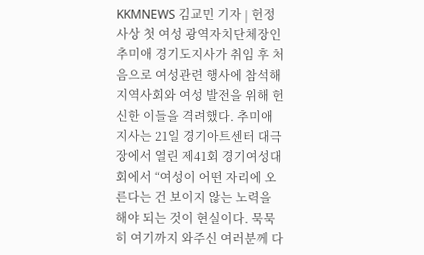KKMNEWS 김교민 기자 | 헌정사상 첫 여성 광역자치단체장인 추미애 경기도지사가 취임 후 처음으로 여성관련 행사에 참석해 지역사회와 여성 발전을 위해 헌신한 이들을 격려했다. 추미애 지사는 21일 경기아트센터 대극장에서 열린 제41회 경기여성대회에서 “여성이 어떤 자리에 오른다는 건 보이지 않는 노력을 해야 되는 것이 현실이다. 묵묵히 여기까지 와주신 여러분께 다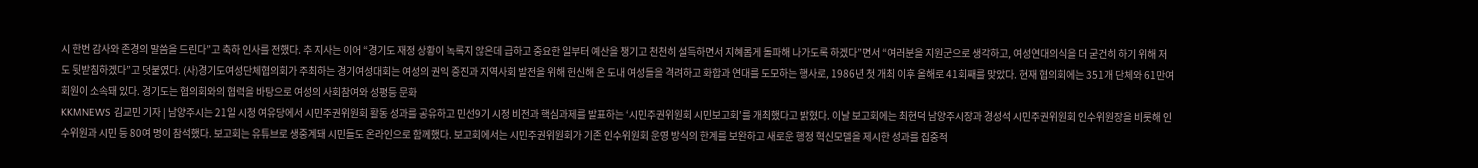시 한번 감사와 존경의 말씀을 드린다”고 축하 인사를 전했다. 추 지사는 이어 “경기도 재정 상황이 녹록지 않은데 급하고 중요한 일부터 예산을 챙기고 천천히 설득하면서 지혜롭게 돌파해 나가도록 하겠다”면서 “여러분을 지원군으로 생각하고, 여성연대의식을 더 굳건히 하기 위해 저도 뒷받침하겠다”고 덧붙였다. (사)경기도여성단체협의회가 주최하는 경기여성대회는 여성의 권익 증진과 지역사회 발전을 위해 헌신해 온 도내 여성들을 격려하고 화합과 연대를 도모하는 행사로, 1986년 첫 개최 이후 올해로 41회째를 맞았다. 현재 협의회에는 351개 단체와 61만여 회원이 소속돼 있다. 경기도는 협의회와의 협력을 바탕으로 여성의 사회참여와 성평등 문화
KKMNEWS 김교민 기자 | 남양주시는 21일 시청 여유당에서 시민주권위원회 활동 성과를 공유하고 민선9기 시정 비전과 핵심과제를 발표하는 ‘시민주권위원회 시민보고회’를 개최했다고 밝혔다. 이날 보고회에는 최현덕 남양주시장과 경성석 시민주권위원회 인수위원장을 비롯해 인수위원과 시민 등 80여 명이 참석했다. 보고회는 유튜브로 생중계돼 시민들도 온라인으로 함께했다. 보고회에서는 시민주권위원회가 기존 인수위원회 운영 방식의 한계를 보완하고 새로운 행정 혁신모델을 제시한 성과를 집중적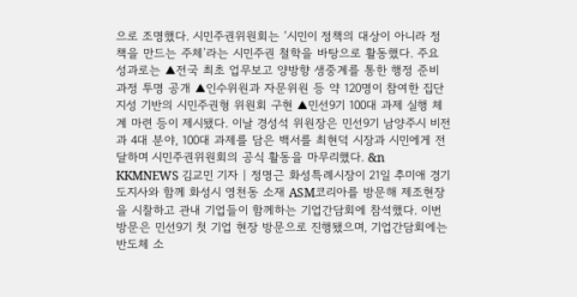으로 조명했다. 시민주권위원회는 ‘시민이 정책의 대상이 아니라 정책을 만드는 주체’라는 시민주권 철학을 바탕으로 활동했다. 주요 성과로는 ▲전국 최초 업무보고 양방향 생중계를 통한 행정 준비 과정 투명 공개 ▲인수위원과 자문위원 등 약 120명이 참여한 집단지성 기반의 시민주권형 위원회 구현 ▲민선9기 100대 과제 실행 체계 마련 등이 제시됐다. 이날 경성석 위원장은 민선9기 남양주시 비전과 4대 분야, 100대 과제를 담은 백서를 최현덕 시장과 시민에게 전달하며 시민주권위원회의 공식 활동을 마무리했다. &n
KKMNEWS 김교민 기자 | 정명근 화성특례시장이 21일 추미애 경기도지사와 함께 화성시 영천동 소재 ASM코리아를 방문해 제조현장을 시찰하고 관내 기업들이 함께하는 기업간담회에 참석했다. 이번 방문은 민선9기 첫 기업 현장 방문으로 진행됐으며, 기업간담회에는 반도체 소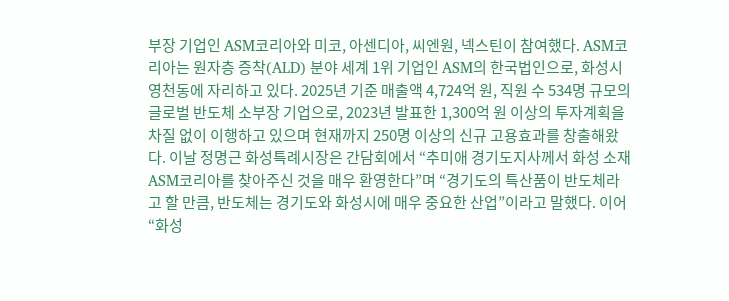부장 기업인 ASM코리아와 미코, 아센디아, 씨엔원, 넥스틴이 참여했다. ASM코리아는 원자층 증착(ALD) 분야 세계 1위 기업인 ASM의 한국법인으로, 화성시 영천동에 자리하고 있다. 2025년 기준 매출액 4,724억 원, 직원 수 534명 규모의 글로벌 반도체 소부장 기업으로, 2023년 발표한 1,300억 원 이상의 투자계획을 차질 없이 이행하고 있으며 현재까지 250명 이상의 신규 고용효과를 창출해왔다. 이날 정명근 화성특례시장은 간담회에서 “추미애 경기도지사께서 화성 소재 ASM코리아를 찾아주신 것을 매우 환영한다”며 “경기도의 특산품이 반도체라고 할 만큼, 반도체는 경기도와 화성시에 매우 중요한 산업”이라고 말했다. 이어 “화성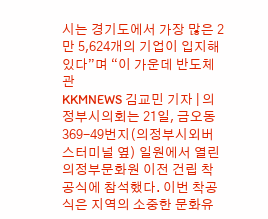시는 경기도에서 가장 많은 2만 5,624개의 기업이 입지해 있다”며 “이 가운데 반도체 관
KKMNEWS 김교민 기자 | 의정부시의회는 21일, 금오동 369-49번지(의정부시외버스터미널 옆) 일원에서 열린 의정부문화원 이전 건립 착공식에 참석했다. 이번 착공식은 지역의 소중한 문화유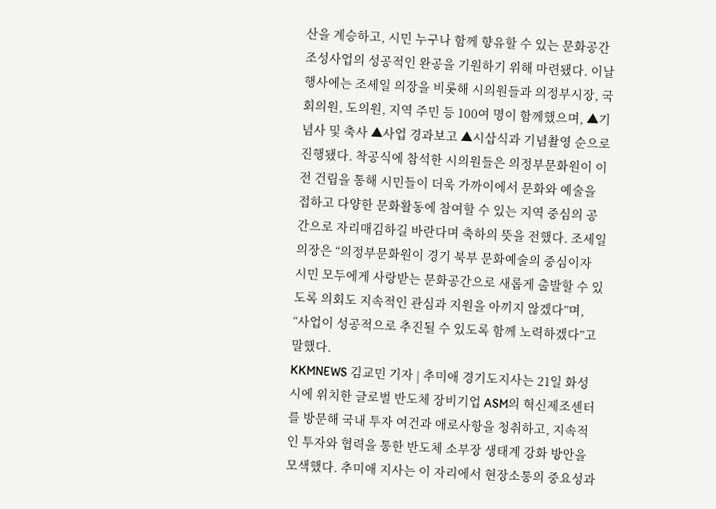산을 계승하고, 시민 누구나 함께 향유할 수 있는 문화공간 조성사업의 성공적인 완공을 기원하기 위해 마련됐다. 이날 행사에는 조세일 의장을 비롯해 시의원들과 의정부시장, 국회의원, 도의원, 지역 주민 등 100여 명이 함께했으며, ▲기념사 및 축사 ▲사업 경과보고 ▲시삽식과 기념촬영 순으로 진행됐다. 착공식에 참석한 시의원들은 의정부문화원이 이전 건립을 통해 시민들이 더욱 가까이에서 문화와 예술을 접하고 다양한 문화활동에 참여할 수 있는 지역 중심의 공간으로 자리매김하길 바란다며 축하의 뜻을 전했다. 조세일 의장은 “의정부문화원이 경기 북부 문화예술의 중심이자 시민 모두에게 사랑받는 문화공간으로 새롭게 출발할 수 있도록 의회도 지속적인 관심과 지원을 아끼지 않겠다”며, “사업이 성공적으로 추진될 수 있도록 함께 노력하겠다”고 말했다.
KKMNEWS 김교민 기자 | 추미애 경기도지사는 21일 화성시에 위치한 글로벌 반도체 장비기업 ASM의 혁신제조센터를 방문해 국내 투자 여건과 애로사항을 청취하고, 지속적인 투자와 협력을 통한 반도체 소부장 생태계 강화 방안을 모색했다. 추미애 지사는 이 자리에서 현장소통의 중요성과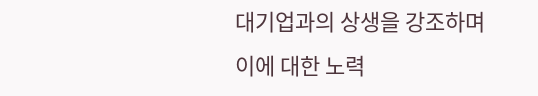대기업과의 상생을 강조하며 이에 대한 노력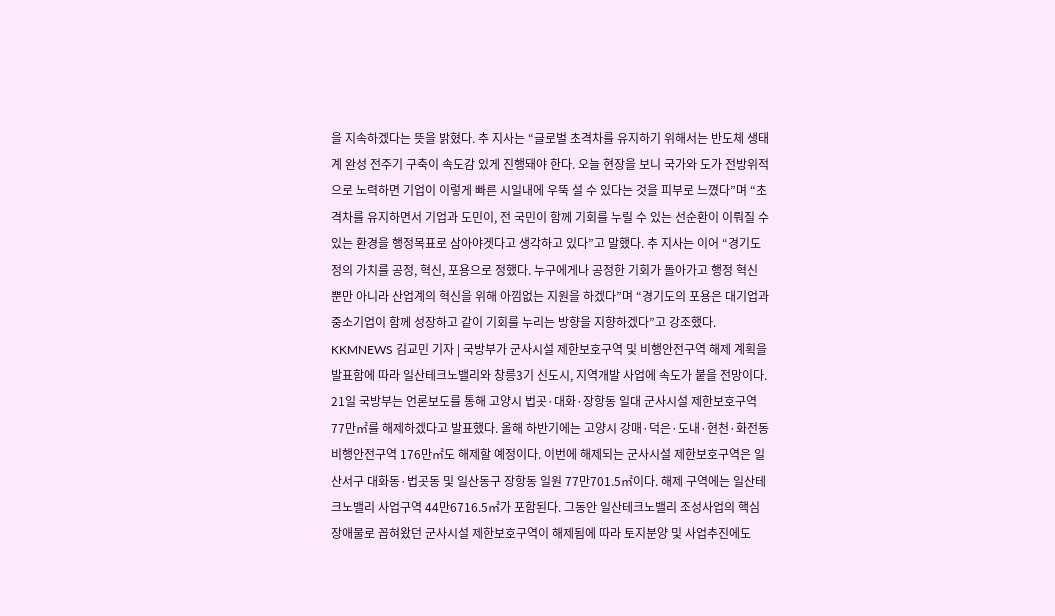을 지속하겠다는 뜻을 밝혔다. 추 지사는 “글로벌 초격차를 유지하기 위해서는 반도체 생태계 완성 전주기 구축이 속도감 있게 진행돼야 한다. 오늘 현장을 보니 국가와 도가 전방위적으로 노력하면 기업이 이렇게 빠른 시일내에 우뚝 설 수 있다는 것을 피부로 느꼈다”며 “초격차를 유지하면서 기업과 도민이, 전 국민이 함께 기회를 누릴 수 있는 선순환이 이뤄질 수 있는 환경을 행정목표로 삼아야겟다고 생각하고 있다”고 말했다. 추 지사는 이어 “경기도정의 가치를 공정, 혁신, 포용으로 정했다. 누구에게나 공정한 기회가 돌아가고 행정 혁신 뿐만 아니라 산업계의 혁신을 위해 아낌없는 지원을 하겠다”며 “경기도의 포용은 대기업과 중소기업이 함께 성장하고 같이 기회를 누리는 방향을 지향하겠다”고 강조했다.
KKMNEWS 김교민 기자 | 국방부가 군사시설 제한보호구역 및 비행안전구역 해제 계획을 발표함에 따라 일산테크노밸리와 창릉3기 신도시, 지역개발 사업에 속도가 붙을 전망이다. 21일 국방부는 언론보도를 통해 고양시 법곳·대화·장항동 일대 군사시설 제한보호구역 77만㎡를 해제하겠다고 발표했다. 올해 하반기에는 고양시 강매·덕은·도내·현천·화전동 비행안전구역 176만㎡도 해제할 예정이다. 이번에 해제되는 군사시설 제한보호구역은 일산서구 대화동·법곳동 및 일산동구 장항동 일원 77만701.5㎡이다. 해제 구역에는 일산테크노밸리 사업구역 44만6716.5㎡가 포함된다. 그동안 일산테크노밸리 조성사업의 핵심 장애물로 꼽혀왔던 군사시설 제한보호구역이 해제됨에 따라 토지분양 및 사업추진에도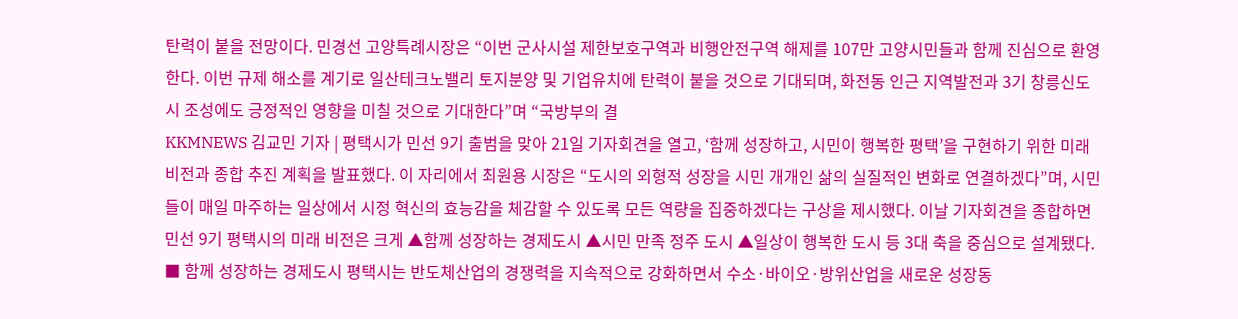탄력이 붙을 전망이다. 민경선 고양특례시장은 “이번 군사시설 제한보호구역과 비행안전구역 해제를 107만 고양시민들과 함께 진심으로 환영한다. 이번 규제 해소를 계기로 일산테크노밸리 토지분양 및 기업유치에 탄력이 붙을 것으로 기대되며, 화전동 인근 지역발전과 3기 창릉신도시 조성에도 긍정적인 영향을 미칠 것으로 기대한다”며 “국방부의 결
KKMNEWS 김교민 기자 | 평택시가 민선 9기 출범을 맞아 21일 기자회견을 열고, ‘함께 성장하고, 시민이 행복한 평택’을 구현하기 위한 미래 비전과 종합 추진 계획을 발표했다. 이 자리에서 최원용 시장은 “도시의 외형적 성장을 시민 개개인 삶의 실질적인 변화로 연결하겠다”며, 시민들이 매일 마주하는 일상에서 시정 혁신의 효능감을 체감할 수 있도록 모든 역량을 집중하겠다는 구상을 제시했다. 이날 기자회견을 종합하면 민선 9기 평택시의 미래 비전은 크게 ▲함께 성장하는 경제도시 ▲시민 만족 정주 도시 ▲일상이 행복한 도시 등 3대 축을 중심으로 설계됐다. ■ 함께 성장하는 경제도시 평택시는 반도체산업의 경쟁력을 지속적으로 강화하면서 수소·바이오·방위산업을 새로운 성장동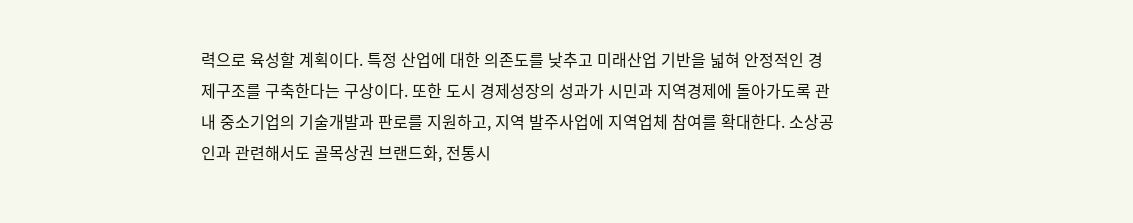력으로 육성할 계획이다. 특정 산업에 대한 의존도를 낮추고 미래산업 기반을 넓혀 안정적인 경제구조를 구축한다는 구상이다. 또한 도시 경제성장의 성과가 시민과 지역경제에 돌아가도록 관내 중소기업의 기술개발과 판로를 지원하고, 지역 발주사업에 지역업체 참여를 확대한다. 소상공인과 관련해서도 골목상권 브랜드화, 전통시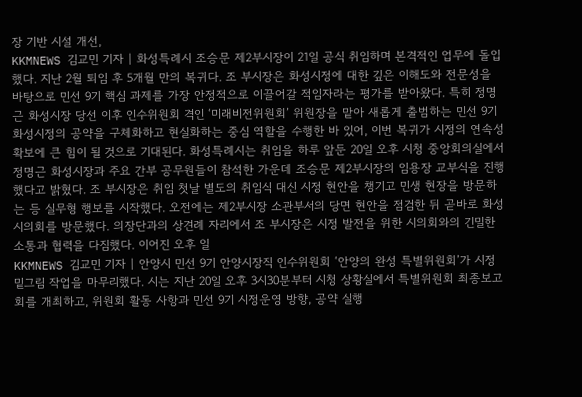장 기반 시설 개선,
KKMNEWS 김교민 기자 | 화성특례시 조승문 제2부시장이 21일 공식 취임하며 본격적인 업무에 돌입했다. 지난 2월 퇴임 후 5개월 만의 복귀다. 조 부시장은 화성시정에 대한 깊은 이해도와 전문성을 바탕으로 민선 9기 핵심 과제를 가장 안정적으로 이끌어갈 적임자라는 평가를 받아왔다. 특히 정명근 화성시장 당선 이후 인수위원회 격인 ‘미래비전위원회’ 위원장을 맡아 새롭게 출범하는 민선 9기 화성시정의 공약을 구체화하고 현실화하는 중심 역할을 수행한 바 있어, 이번 복귀가 시정의 연속성 확보에 큰 힘이 될 것으로 기대된다. 화성특례시는 취임을 하루 앞둔 20일 오후 시청 중앙회의실에서 정명근 화성시장과 주요 간부 공무원들이 참석한 가운데 조승문 제2부시장의 임용장 교부식을 진행했다고 밝혔다. 조 부시장은 취임 첫날 별도의 취임식 대신 시정 현안을 챙기고 민생 현장을 방문하는 등 실무형 행보를 시작했다. 오전에는 제2부시장 소관부서의 당면 현안을 점검한 뒤 곧바로 화성시의회를 방문했다. 의장단과의 상견례 자리에서 조 부시장은 시정 발전을 위한 시의회와의 긴밀한 소통과 협력을 다짐했다. 이어진 오후 일
KKMNEWS 김교민 기자 | 안양시 민선 9기 안양시장직 인수위원회 ‘안양의 완성 특별위원회’가 시정 밑그림 작업을 마무리했다. 시는 지난 20일 오후 3시30분부터 시청 상황실에서 특별위원회 최종보고회를 개최하고, 위원회 활동 사항과 민선 9기 시정운영 방향, 공약 실행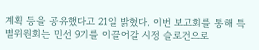계획 등을 공유했다고 21일 밝혔다. 이번 보고회를 통해 특별위원회는 민선 9기를 이끌어갈 시정 슬로건으로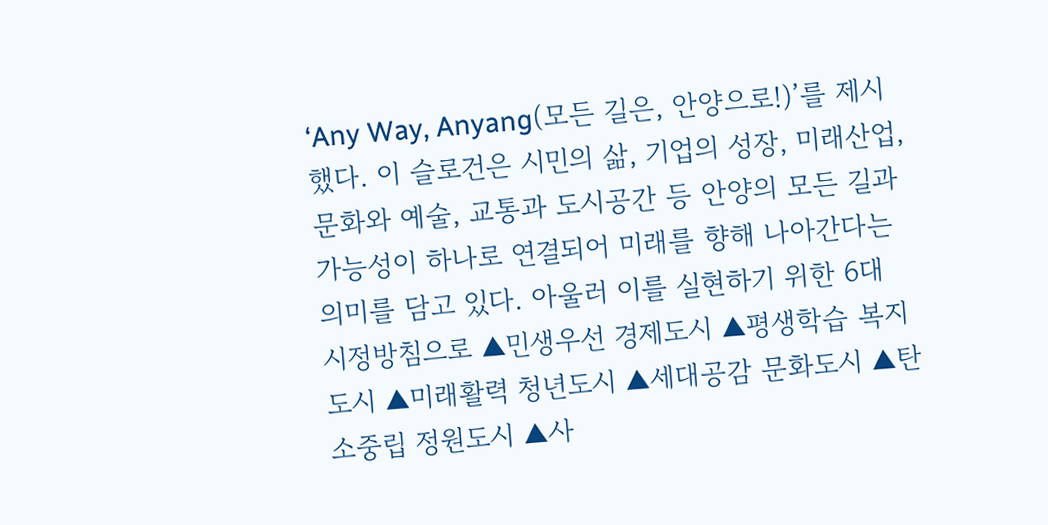‘Any Way, Anyang(모든 길은, 안양으로!)’를 제시했다. 이 슬로건은 시민의 삶, 기업의 성장, 미래산업, 문화와 예술, 교통과 도시공간 등 안양의 모든 길과 가능성이 하나로 연결되어 미래를 향해 나아간다는 의미를 담고 있다. 아울러 이를 실현하기 위한 6대 시정방침으로 ▲민생우선 경제도시 ▲평생학습 복지도시 ▲미래활력 청년도시 ▲세대공감 문화도시 ▲탄소중립 정원도시 ▲사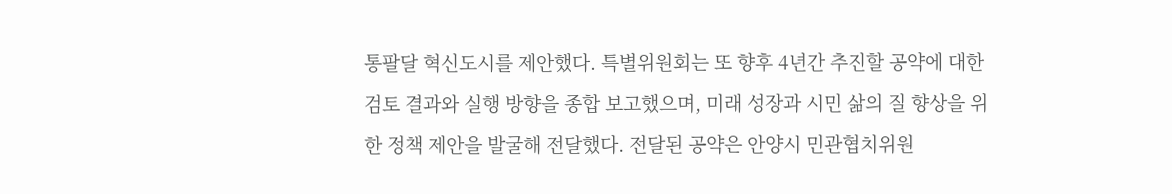통팔달 혁신도시를 제안했다. 특별위원회는 또 향후 4년간 추진할 공약에 대한 검토 결과와 실행 방향을 종합 보고했으며, 미래 성장과 시민 삶의 질 향상을 위한 정책 제안을 발굴해 전달했다. 전달된 공약은 안양시 민관협치위원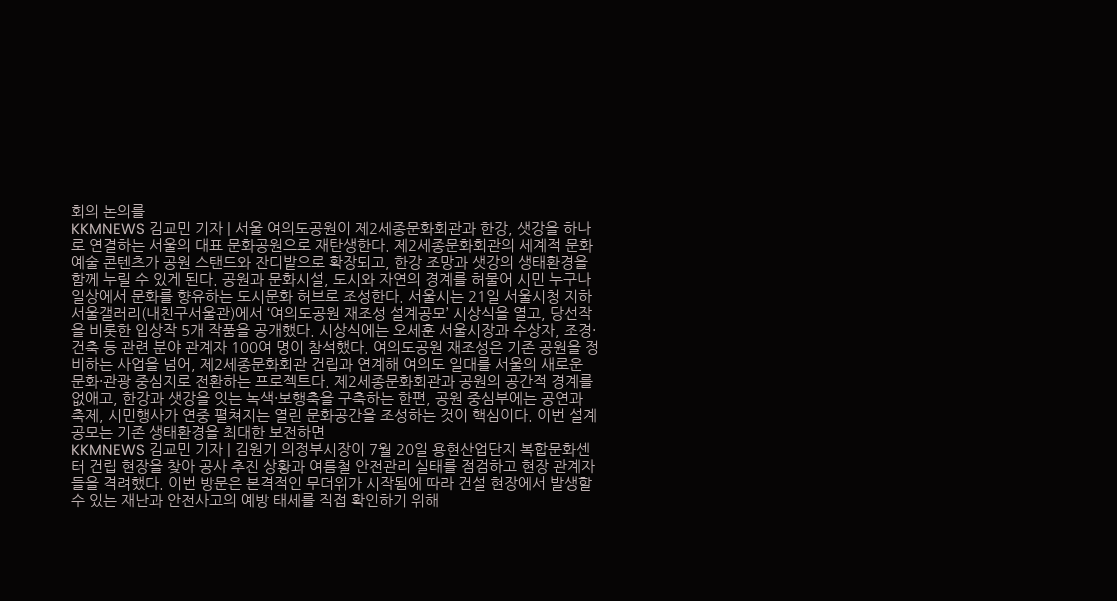회의 논의를
KKMNEWS 김교민 기자 | 서울 여의도공원이 제2세종문화회관과 한강, 샛강을 하나로 연결하는 서울의 대표 문화공원으로 재탄생한다. 제2세종문화회관의 세계적 문화예술 콘텐츠가 공원 스탠드와 잔디밭으로 확장되고, 한강 조망과 샛강의 생태환경을 함께 누릴 수 있게 된다. 공원과 문화시설, 도시와 자연의 경계를 허물어 시민 누구나 일상에서 문화를 향유하는 도시문화 허브로 조성한다. 서울시는 21일 서울시청 지하 서울갤러리(내친구서울관)에서 ‘여의도공원 재조성 설계공모’ 시상식을 열고, 당선작을 비롯한 입상작 5개 작품을 공개했다. 시상식에는 오세훈 서울시장과 수상자, 조경·건축 등 관련 분야 관계자 100여 명이 참석했다. 여의도공원 재조성은 기존 공원을 정비하는 사업을 넘어, 제2세종문화회관 건립과 연계해 여의도 일대를 서울의 새로운 문화·관광 중심지로 전환하는 프로젝트다. 제2세종문화회관과 공원의 공간적 경계를 없애고, 한강과 샛강을 잇는 녹색·보행축을 구축하는 한편, 공원 중심부에는 공연과 축제, 시민행사가 연중 펼쳐지는 열린 문화공간을 조성하는 것이 핵심이다. 이번 설계공모는 기존 생태환경을 최대한 보전하면
KKMNEWS 김교민 기자 | 김원기 의정부시장이 7월 20일 용현산업단지 복합문화센터 건립 현장을 찾아 공사 추진 상황과 여름철 안전관리 실태를 점검하고 현장 관계자들을 격려했다. 이번 방문은 본격적인 무더위가 시작됨에 따라 건설 현장에서 발생할 수 있는 재난과 안전사고의 예방 태세를 직접 확인하기 위해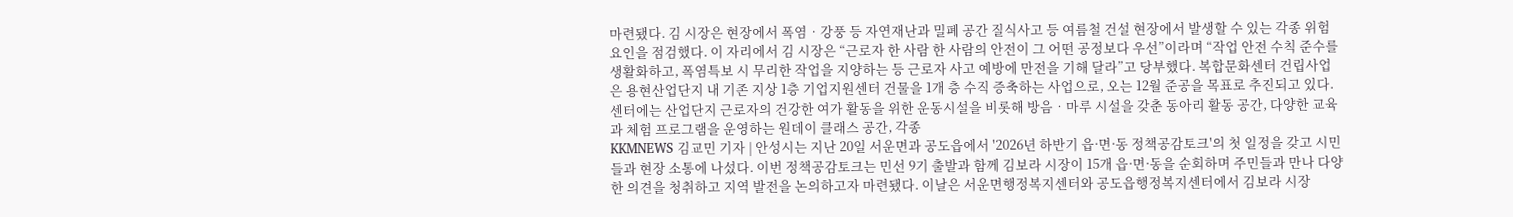마련됐다. 김 시장은 현장에서 폭염‧강풍 등 자연재난과 밀폐 공간 질식사고 등 여름철 건설 현장에서 발생할 수 있는 각종 위험 요인을 점검했다. 이 자리에서 김 시장은 “근로자 한 사람 한 사람의 안전이 그 어떤 공정보다 우선”이라며 “작업 안전 수칙 준수를 생활화하고, 폭염특보 시 무리한 작업을 지양하는 등 근로자 사고 예방에 만전을 기해 달라”고 당부했다. 복합문화센터 건립사업은 용현산업단지 내 기존 지상 1층 기업지원센터 건물을 1개 층 수직 증축하는 사업으로, 오는 12월 준공을 목표로 추진되고 있다. 센터에는 산업단지 근로자의 건강한 여가 활동을 위한 운동시설을 비롯해 방음‧마루 시설을 갖춘 동아리 활동 공간, 다양한 교육과 체험 프로그램을 운영하는 원데이 클래스 공간, 각종
KKMNEWS 김교민 기자 | 안성시는 지난 20일 서운면과 공도읍에서 '2026년 하반기 읍·면·동 정책공감토크'의 첫 일정을 갖고 시민들과 현장 소통에 나섰다. 이번 정책공감토크는 민선 9기 출발과 함께 김보라 시장이 15개 읍·면·동을 순회하며 주민들과 만나 다양한 의견을 청취하고 지역 발전을 논의하고자 마련됐다. 이날은 서운면행정복지센터와 공도읍행정복지센터에서 김보라 시장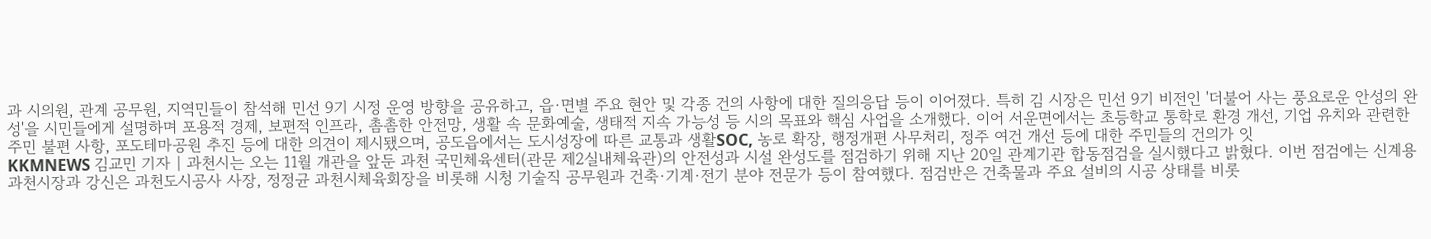과 시의원, 관계 공무원, 지역민들이 참석해 민선 9기 시정 운영 방향을 공유하고, 읍·면별 주요 현안 및 각종 건의 사항에 대한 질의응답 등이 이어졌다. 특히 김 시장은 민선 9기 비전인 '더불어 사는 풍요로운 안성의 완성'을 시민들에게 설명하며 포용적 경제, 보편적 인프라, 촘촘한 안전망, 생활 속 문화예술, 생태적 지속 가능성 등 시의 목표와 핵심 사업을 소개했다. 이어 서운면에서는 초등학교 통학로 환경 개선, 기업 유치와 관련한 주민 불편 사항, 포도테마공원 추진 등에 대한 의견이 제시됐으며, 공도읍에서는 도시성장에 따른 교통과 생활SOC, 농로 확장, 행정개편 사무처리, 정주 여건 개선 등에 대한 주민들의 건의가 잇
KKMNEWS 김교민 기자 | 과천시는 오는 11월 개관을 앞둔 과천 국민체육센터(관문 제2실내체육관)의 안전성과 시설 완성도를 점검하기 위해 지난 20일 관계기관 합동점검을 실시했다고 밝혔다. 이번 점검에는 신계용 과천시장과 강신은 과천도시공사 사장, 정정균 과천시체육회장을 비롯해 시청 기술직 공무원과 건축·기계·전기 분야 전문가 등이 참여했다. 점검반은 건축물과 주요 설비의 시공 상태를 비롯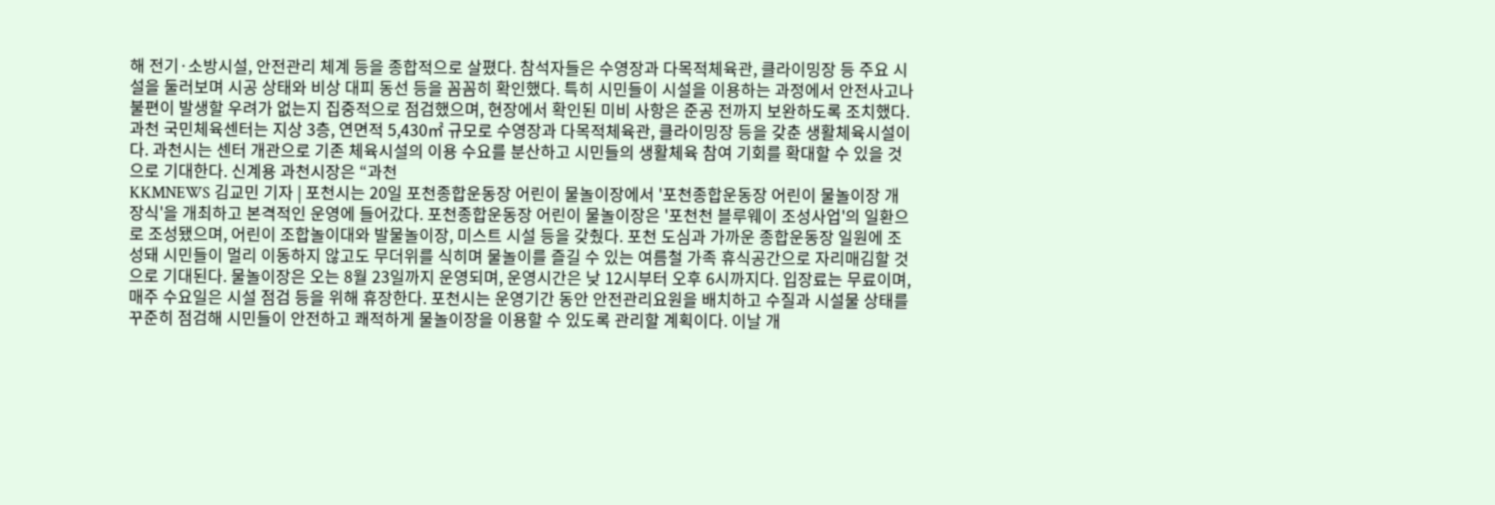해 전기·소방시설, 안전관리 체계 등을 종합적으로 살폈다. 참석자들은 수영장과 다목적체육관, 클라이밍장 등 주요 시설을 둘러보며 시공 상태와 비상 대피 동선 등을 꼼꼼히 확인했다. 특히 시민들이 시설을 이용하는 과정에서 안전사고나 불편이 발생할 우려가 없는지 집중적으로 점검했으며, 현장에서 확인된 미비 사항은 준공 전까지 보완하도록 조치했다. 과천 국민체육센터는 지상 3층, 연면적 5,430㎡ 규모로 수영장과 다목적체육관, 클라이밍장 등을 갖춘 생활체육시설이다. 과천시는 센터 개관으로 기존 체육시설의 이용 수요를 분산하고 시민들의 생활체육 참여 기회를 확대할 수 있을 것으로 기대한다. 신계용 과천시장은 “과천
KKMNEWS 김교민 기자 | 포천시는 20일 포천종합운동장 어린이 물놀이장에서 '포천종합운동장 어린이 물놀이장 개장식'을 개최하고 본격적인 운영에 들어갔다. 포천종합운동장 어린이 물놀이장은 '포천천 블루웨이 조성사업'의 일환으로 조성됐으며, 어린이 조합놀이대와 발물놀이장, 미스트 시설 등을 갖췄다. 포천 도심과 가까운 종합운동장 일원에 조성돼 시민들이 멀리 이동하지 않고도 무더위를 식히며 물놀이를 즐길 수 있는 여름철 가족 휴식공간으로 자리매김할 것으로 기대된다. 물놀이장은 오는 8월 23일까지 운영되며, 운영시간은 낮 12시부터 오후 6시까지다. 입장료는 무료이며, 매주 수요일은 시설 점검 등을 위해 휴장한다. 포천시는 운영기간 동안 안전관리요원을 배치하고 수질과 시설물 상태를 꾸준히 점검해 시민들이 안전하고 쾌적하게 물놀이장을 이용할 수 있도록 관리할 계획이다. 이날 개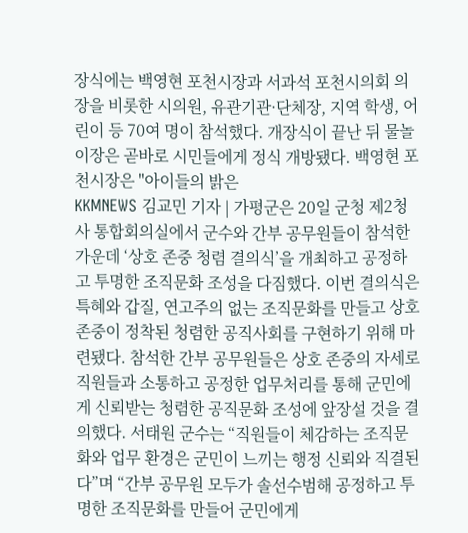장식에는 백영현 포천시장과 서과석 포천시의회 의장을 비롯한 시의원, 유관기관·단체장, 지역 학생, 어린이 등 70여 명이 참석했다. 개장식이 끝난 뒤 물놀이장은 곧바로 시민들에게 정식 개방됐다. 백영현 포천시장은 "아이들의 밝은
KKMNEWS 김교민 기자 | 가평군은 20일 군청 제2청사 통합회의실에서 군수와 간부 공무원들이 참석한 가운데 ‘상호 존중 청렴 결의식’을 개최하고 공정하고 투명한 조직문화 조성을 다짐했다. 이번 결의식은 특혜와 갑질, 연고주의 없는 조직문화를 만들고 상호존중이 정착된 청렴한 공직사회를 구현하기 위해 마련됐다. 참석한 간부 공무원들은 상호 존중의 자세로 직원들과 소통하고 공정한 업무처리를 통해 군민에게 신뢰받는 청렴한 공직문화 조성에 앞장설 것을 결의했다. 서태원 군수는 “직원들이 체감하는 조직문화와 업무 환경은 군민이 느끼는 행정 신뢰와 직결된다”며 “간부 공무원 모두가 솔선수범해 공정하고 투명한 조직문화를 만들어 군민에게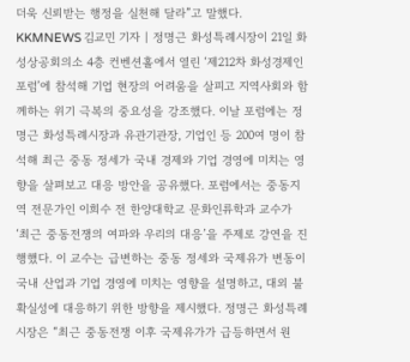더욱 신뢰받는 행정을 실천해 달라”고 말했다.
KKMNEWS 김교민 기자 | 정명근 화성특례시장이 21일 화성상공회의소 4층 컨벤션홀에서 열린 ‘제212차 화성경제인포럼’에 참석해 기업 현장의 어려움을 살피고 지역사회와 함께하는 위기 극복의 중요성을 강조했다. 이날 포럼에는 정명근 화성특례시장과 유관기관장, 기업인 등 200여 명이 참석해 최근 중동 정세가 국내 경제와 기업 경영에 미치는 영향을 살펴보고 대응 방안을 공유했다. 포럼에서는 중동지역 전문가인 이희수 전 한양대학교 문화인류학과 교수가 ‘최근 중동전쟁의 여파와 우리의 대응’을 주제로 강연을 진행했다. 이 교수는 급변하는 중동 정세와 국제유가 변동이 국내 산업과 기업 경영에 미치는 영향을 설명하고, 대외 불확실성에 대응하기 위한 방향을 제시했다. 정명근 화성특례시장은 “최근 중동전쟁 이후 국제유가가 급등하면서 원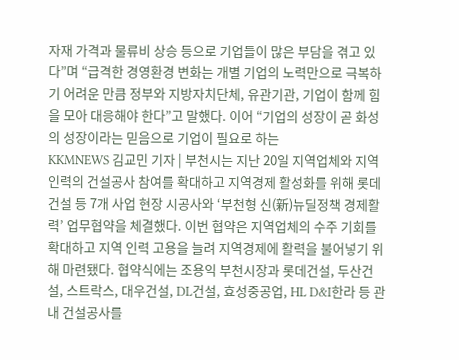자재 가격과 물류비 상승 등으로 기업들이 많은 부담을 겪고 있다”며 “급격한 경영환경 변화는 개별 기업의 노력만으로 극복하기 어려운 만큼 정부와 지방자치단체, 유관기관, 기업이 함께 힘을 모아 대응해야 한다”고 말했다. 이어 “기업의 성장이 곧 화성의 성장이라는 믿음으로 기업이 필요로 하는
KKMNEWS 김교민 기자 | 부천시는 지난 20일 지역업체와 지역 인력의 건설공사 참여를 확대하고 지역경제 활성화를 위해 롯데건설 등 7개 사업 현장 시공사와 ‘부천형 신(新)뉴딜정책 경제활력’ 업무협약을 체결했다. 이번 협약은 지역업체의 수주 기회를 확대하고 지역 인력 고용을 늘려 지역경제에 활력을 불어넣기 위해 마련됐다. 협약식에는 조용익 부천시장과 롯데건설, 두산건설, 스트락스, 대우건설, DL건설, 효성중공업, HL D&I한라 등 관내 건설공사를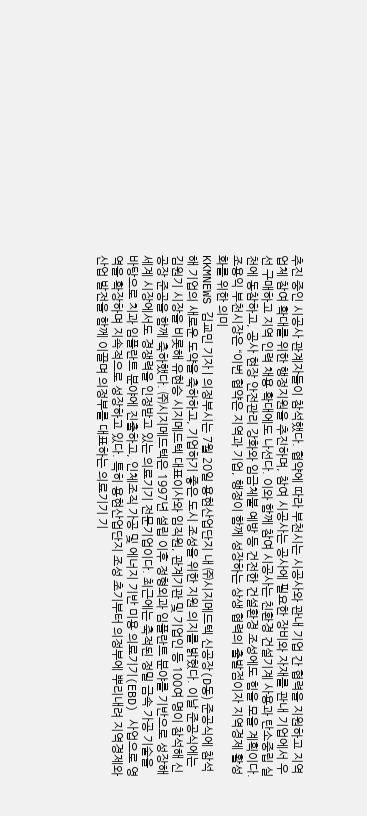추진 중인 시공사 관계자들이 참석했다. 협약에 따라 부천시는 시공사와 관내 기업 간 협력을 지원하고 지역업체 참여 확대를 위한 행정지원을 추진하며, 참여 시공사는 공사에 필요한 장비와 자재를 관내 기업에서 우선 구매하고 지역 인력 채용 확대에도 나선다. 이와 함께 참여 시공사는 친환경 건설기계 사용과 탄소중립 실천에 동참하고, 공사 현장 안전관리 강화와 임금체불 예방 등 건전한 건설환경 조성에도 힘을 모을 계획이다. 조용익 부천시장은 “이번 협약은 지역과 기업, 행정이 함께 성장하는 상생 협력의 출발점이자 지역경제 활성화를 위한 의미
KKMNEWS 김교민 기자 | 의정부시는 7월 20일 용현산업단지 내 ㈜시지메드텍 신공장(D동) 준공식에 참석해 기업의 새로운 도약을 축하하고, 기업하기 좋은 도시 조성을 위한 지원 의지를 밝혔다. 이날 준공식에는 김원기 시장을 비롯해 유현승 시지메드텍 대표이사와 임직원, 관계기관 및 기업인 등 100여 명이 참석해 신공장 준공을 함께 축하했다. ㈜시지메드텍은 1997년 설립 이후 정형외과 임플란트 분야를 기반으로 성장해 세계 시장에서도 경쟁력을 인정받고 있는 의료기기 전문기업이다. 최근에는 축적된 정밀 금속 가공 기술을 바탕으로 치과 임플란트 분야에 진출하고, 인체조직 가공 및 에너지 기반 미용 의료기기(EBD) 사업으로 영역을 확장하며 지속적으로 성장하고 있다. 특히 용현산업단지 조성 초기부터 의정부에 뿌리내려 지역경제와 산업 발전을 함께 이끌며 의정부를 대표하는 의료기기 기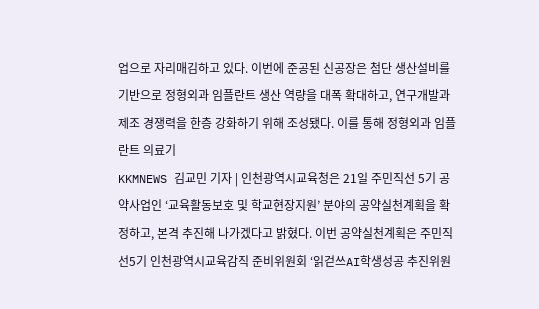업으로 자리매김하고 있다. 이번에 준공된 신공장은 첨단 생산설비를 기반으로 정형외과 임플란트 생산 역량을 대폭 확대하고, 연구개발과 제조 경쟁력을 한층 강화하기 위해 조성됐다. 이를 통해 정형외과 임플란트 의료기
KKMNEWS 김교민 기자 | 인천광역시교육청은 21일 주민직선 5기 공약사업인 ‘교육활동보호 및 학교현장지원’ 분야의 공약실천계획을 확정하고, 본격 추진해 나가겠다고 밝혔다. 이번 공약실천계획은 주민직선5기 인천광역시교육감직 준비위원회 ‘읽걷쓰AI학생성공 추진위원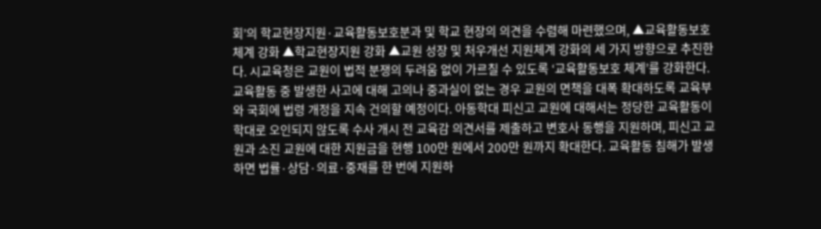회’의 학교현장지원·교육활동보호분과 및 학교 현장의 의견을 수렴해 마련했으며, ▲교육활동보호 체계 강화 ▲학교현장지원 강화 ▲교원 성장 및 처우개선 지원체계 강화의 세 가지 방향으로 추진한다. 시교육청은 교원이 법적 분쟁의 두려움 없이 가르칠 수 있도록 ‘교육활동보호 체계’를 강화한다. 교육활동 중 발생한 사고에 대해 고의나 중과실이 없는 경우 교원의 면책을 대폭 확대하도록 교육부와 국회에 법령 개정을 지속 건의할 예정이다. 아동학대 피신고 교원에 대해서는 정당한 교육활동이 학대로 오인되지 않도록 수사 개시 전 교육감 의견서를 제출하고 변호사 동행을 지원하며, 피신고 교원과 소진 교원에 대한 지원금을 현행 100만 원에서 200만 원까지 확대한다. 교육활동 침해가 발생하면 법률·상담·의료·중재를 한 번에 지원하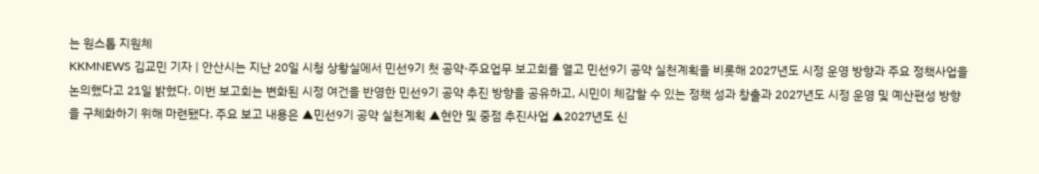는 원스톱 지원체
KKMNEWS 김교민 기자 | 안산시는 지난 20일 시청 상황실에서 민선9기 첫 공약·주요업무 보고회를 열고 민선9기 공약 실천계획을 비롯해 2027년도 시정 운영 방향과 주요 정책사업을 논의했다고 21일 밝혔다. 이번 보고회는 변화된 시정 여건을 반영한 민선9기 공약 추진 방향을 공유하고, 시민이 체감할 수 있는 정책 성과 창출과 2027년도 시정 운영 및 예산편성 방향을 구체화하기 위해 마련됐다. 주요 보고 내용은 ▲민선9기 공약 실천계획 ▲현안 및 중점 추진사업 ▲2027년도 신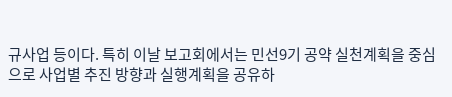규사업 등이다. 특히 이날 보고회에서는 민선9기 공약 실천계획을 중심으로 사업별 추진 방향과 실행계획을 공유하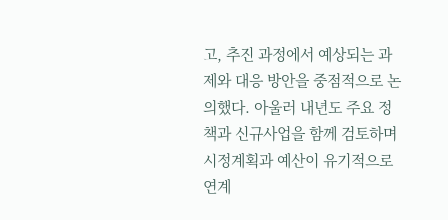고, 추진 과정에서 예상되는 과제와 대응 방안을 중점적으로 논의했다. 아울러 내년도 주요 정책과 신규사업을 함께 검토하며 시정계획과 예산이 유기적으로 연계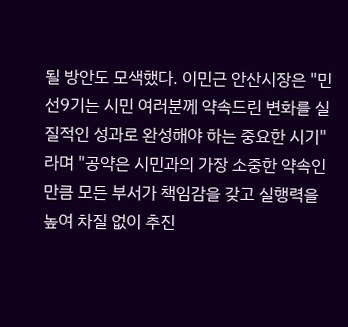될 방안도 모색했다. 이민근 안산시장은 "민선9기는 시민 여러분께 약속드린 변화를 실질적인 성과로 완성해야 하는 중요한 시기"라며 "공약은 시민과의 가장 소중한 약속인 만큼 모든 부서가 책임감을 갖고 실행력을 높여 차질 없이 추진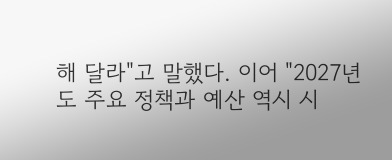해 달라"고 말했다. 이어 "2027년도 주요 정책과 예산 역시 시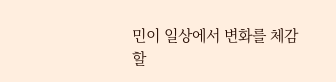민이 일상에서 변화를 체감할